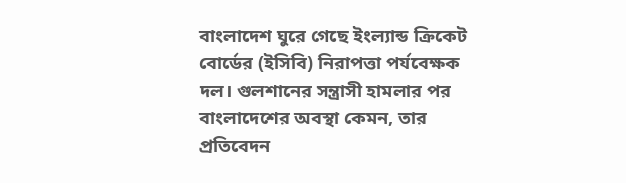বাংলাদেশ ঘুরে গেছে ইংল্যান্ড ক্রিকেট বোর্ডের (ইসিবি) নিরাপত্তা পর্যবেক্ষক দল। গুলশানের সন্ত্রাসী হামলার পর বাংলাদেশের অবস্থা কেমন, তার প্রতিবেদন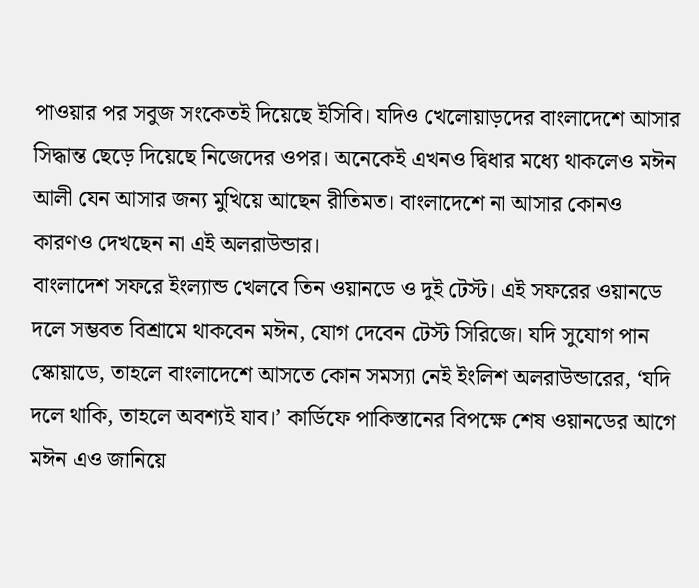পাওয়ার পর সবুজ সংকেতই দিয়েছে ইসিবি। যদিও খেলোয়াড়দের বাংলাদেশে আসার সিদ্ধান্ত ছেড়ে দিয়েছে নিজেদের ওপর। অনেকেই এখনও দ্বিধার মধ্যে থাকলেও মঈন আলী যেন আসার জন্য মুখিয়ে আছেন রীতিমত। বাংলাদেশে না আসার কোনও কারণও দেখছেন না এই অলরাউন্ডার।
বাংলাদেশ সফরে ইংল্যান্ড খেলবে তিন ওয়ানডে ও দুই টেস্ট। এই সফরের ওয়ানডে দলে সম্ভবত বিশ্রামে থাকবেন মঈন, যোগ দেবেন টেস্ট সিরিজে। যদি সুযোগ পান স্কোয়াডে, তাহলে বাংলাদেশে আসতে কোন সমস্যা নেই ইংলিশ অলরাউন্ডারের, ‘যদি দলে থাকি, তাহলে অবশ্যই যাব।’ কার্ডিফে পাকিস্তানের বিপক্ষে শেষ ওয়ানডের আগে মঈন এও জানিয়ে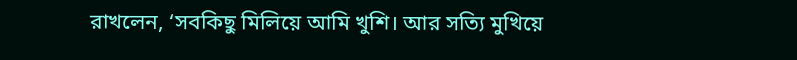রাখলেন, ‘সবকিছু মিলিয়ে আমি খুশি। আর সত্যি মুখিয়ে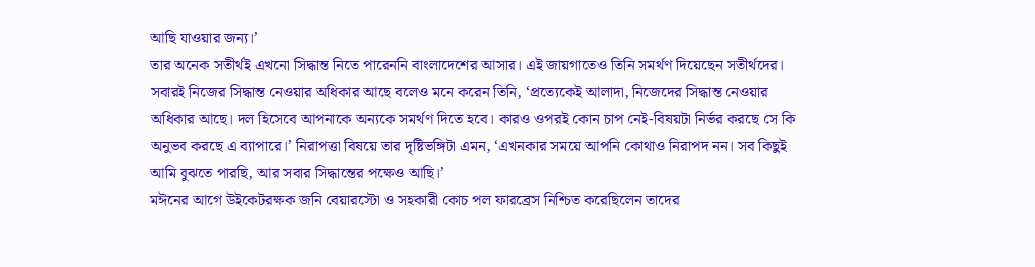আছি যাওয়ার জন্য।’
তার অনেক সতীর্থই এখনো সিদ্ধান্ত নিতে পারেননি বাংলাদেশের আসার। এই জায়গাতেও তিনি সমর্থণ দিয়েছেন সতীর্থদের। সবারই নিজের সিদ্ধান্ত নেওয়ার অধিকার আছে বলেও মনে করেন তিনি, ‘প্রত্যেকেই আলাদা, নিজেদের সিদ্ধান্ত নেওয়ার অধিকার আছে। দল হিসেবে আপনাকে অন্যকে সমর্থণ দিতে হবে। কারও ওপরই কোন চাপ নেই-বিষয়টা নির্ভর করছে সে কি অনুভব করছে এ ব্যাপারে।’ নিরাপত্তা বিষয়ে তার দৃষ্টিভঙ্গিটা এমন, ‘এখনকার সময়ে আপনি কোথাও নিরাপদ নন। সব কিছুই আমি বুঝতে পারছি, আর সবার সিদ্ধান্তের পক্ষেও আছি।’
মঈনের আগে উইকেটরক্ষক জনি বেয়ারস্টো ও সহকারী কোচ পল ফারব্রেস নিশ্চিত করেছিলেন তাদের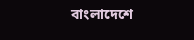বাংলাদেশে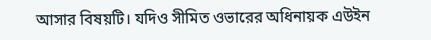আসার বিষয়টি। যদিও সীমিত ওভারের অধিনায়ক এউইন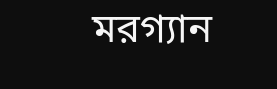মরগ্যান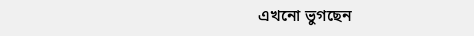এখনো ভুগছেন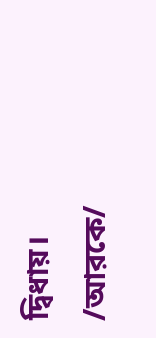দ্বিধায়।
/আরকে/